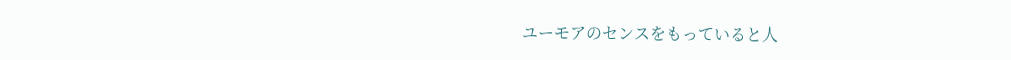ユーモアのセンスをもっていると人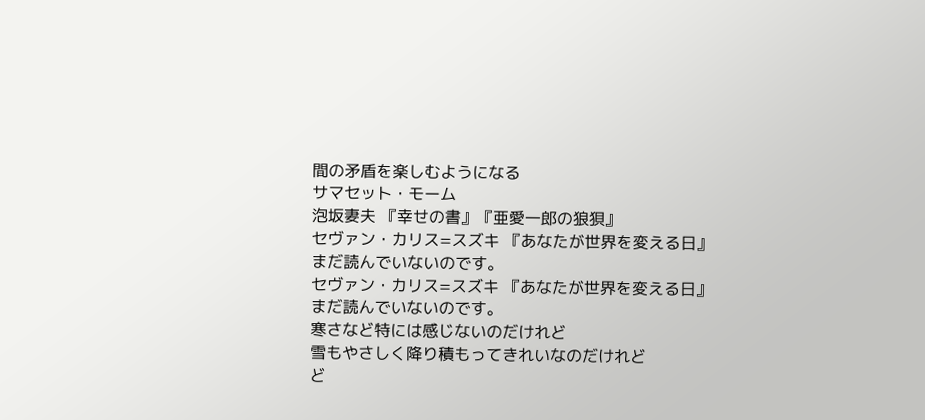間の矛盾を楽しむようになる
サマセット・モーム
泡坂妻夫 『幸せの書』『亜愛一郎の狼狽』
セヴァン・カリス=スズキ 『あなたが世界を変える日』
まだ読んでいないのです。
セヴァン・カリス=スズキ 『あなたが世界を変える日』
まだ読んでいないのです。
寒さなど特には感じないのだけれど
雪もやさしく降り積もってきれいなのだけれど
ど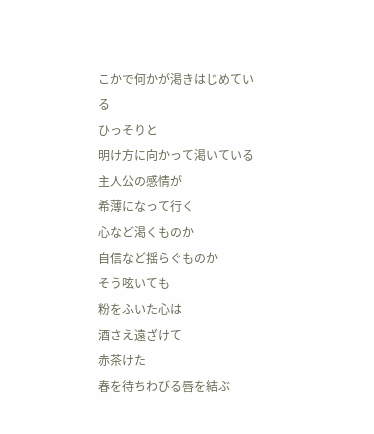こかで何かが渇きはじめている
ひっそりと
明け方に向かって渇いている
主人公の感情が
希薄になって行く
心など渇くものか
自信など揺らぐものか
そう呟いても
粉をふいた心は
酒さえ遠ざけて
赤茶けた
春を待ちわびる唇を結ぶ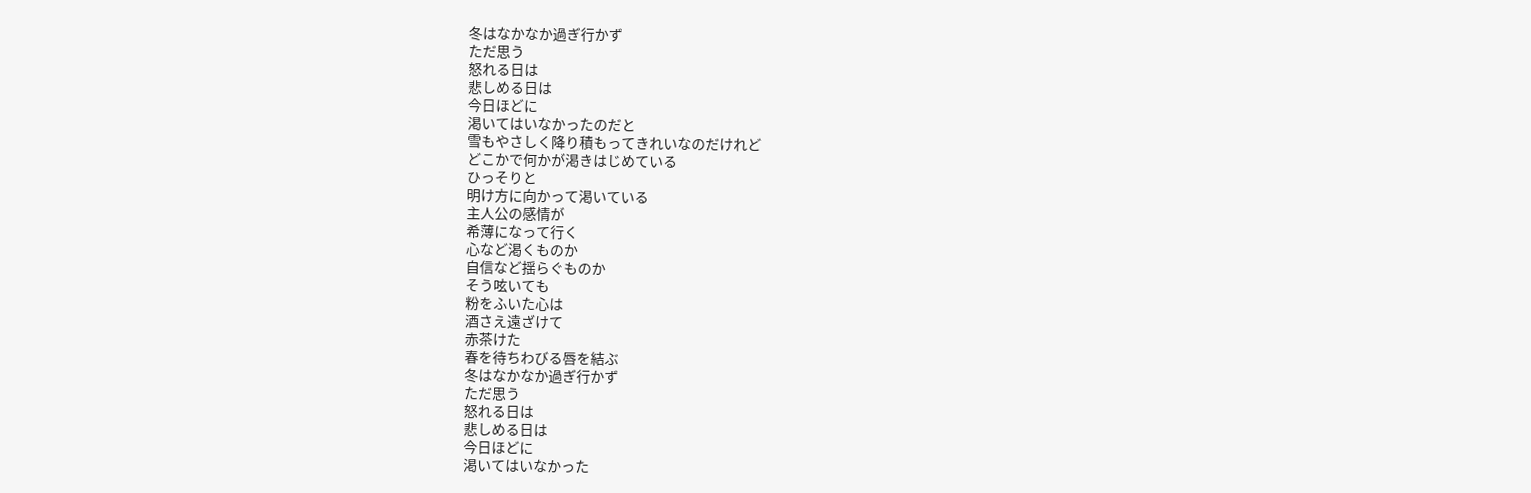冬はなかなか過ぎ行かず
ただ思う
怒れる日は
悲しめる日は
今日ほどに
渇いてはいなかったのだと
雪もやさしく降り積もってきれいなのだけれど
どこかで何かが渇きはじめている
ひっそりと
明け方に向かって渇いている
主人公の感情が
希薄になって行く
心など渇くものか
自信など揺らぐものか
そう呟いても
粉をふいた心は
酒さえ遠ざけて
赤茶けた
春を待ちわびる唇を結ぶ
冬はなかなか過ぎ行かず
ただ思う
怒れる日は
悲しめる日は
今日ほどに
渇いてはいなかった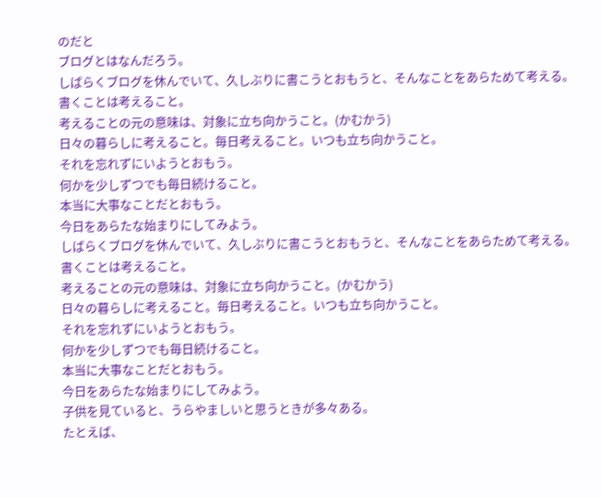のだと
ブログとはなんだろう。
しばらくブログを休んでいて、久しぶりに書こうとおもうと、そんなことをあらためて考える。
書くことは考えること。
考えることの元の意味は、対象に立ち向かうこと。(かむかう)
日々の暮らしに考えること。毎日考えること。いつも立ち向かうこと。
それを忘れずにいようとおもう。
何かを少しずつでも毎日続けること。
本当に大事なことだとおもう。
今日をあらたな始まりにしてみよう。
しばらくブログを休んでいて、久しぶりに書こうとおもうと、そんなことをあらためて考える。
書くことは考えること。
考えることの元の意味は、対象に立ち向かうこと。(かむかう)
日々の暮らしに考えること。毎日考えること。いつも立ち向かうこと。
それを忘れずにいようとおもう。
何かを少しずつでも毎日続けること。
本当に大事なことだとおもう。
今日をあらたな始まりにしてみよう。
子供を見ていると、うらやましいと思うときが多々ある。
たとえば、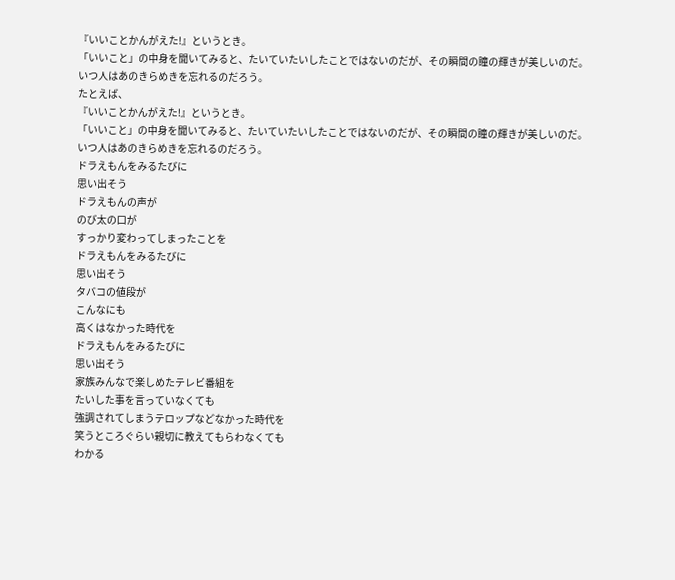『いいことかんがえた!』というとき。
「いいこと」の中身を聞いてみると、たいていたいしたことではないのだが、その瞬間の瞳の輝きが美しいのだ。
いつ人はあのきらめきを忘れるのだろう。
たとえば、
『いいことかんがえた!』というとき。
「いいこと」の中身を聞いてみると、たいていたいしたことではないのだが、その瞬間の瞳の輝きが美しいのだ。
いつ人はあのきらめきを忘れるのだろう。
ドラえもんをみるたびに
思い出そう
ドラえもんの声が
のび太の口が
すっかり変わってしまったことを
ドラえもんをみるたびに
思い出そう
タバコの値段が
こんなにも
高くはなかった時代を
ドラえもんをみるたびに
思い出そう
家族みんなで楽しめたテレビ番組を
たいした事を言っていなくても
強調されてしまうテロップなどなかった時代を
笑うところぐらい親切に教えてもらわなくても
わかる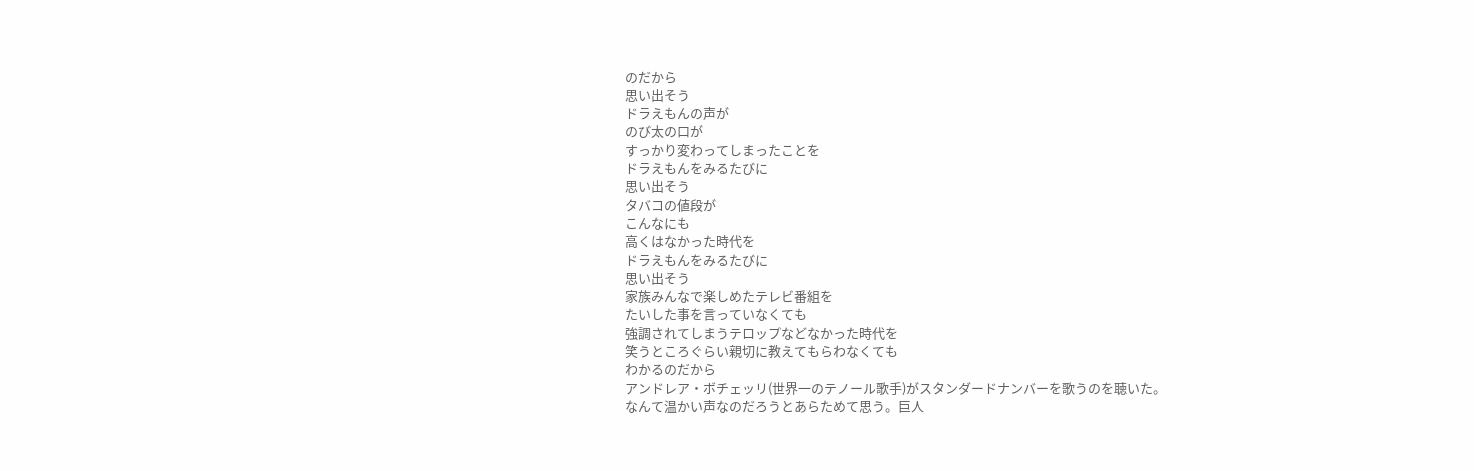のだから
思い出そう
ドラえもんの声が
のび太の口が
すっかり変わってしまったことを
ドラえもんをみるたびに
思い出そう
タバコの値段が
こんなにも
高くはなかった時代を
ドラえもんをみるたびに
思い出そう
家族みんなで楽しめたテレビ番組を
たいした事を言っていなくても
強調されてしまうテロップなどなかった時代を
笑うところぐらい親切に教えてもらわなくても
わかるのだから
アンドレア・ボチェッリ(世界一のテノール歌手)がスタンダードナンバーを歌うのを聴いた。
なんて温かい声なのだろうとあらためて思う。巨人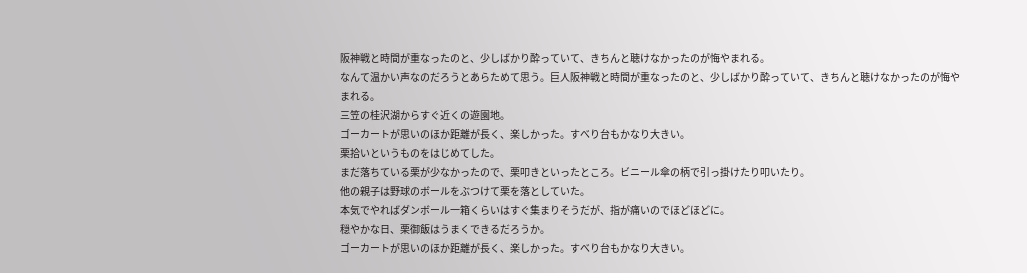阪神戦と時間が重なったのと、少しばかり酔っていて、きちんと聴けなかったのが悔やまれる。
なんて温かい声なのだろうとあらためて思う。巨人阪神戦と時間が重なったのと、少しばかり酔っていて、きちんと聴けなかったのが悔やまれる。
三笠の桂沢湖からすぐ近くの遊園地。
ゴーカートが思いのほか距離が長く、楽しかった。すべり台もかなり大きい。
栗拾いというものをはじめてした。
まだ落ちている栗が少なかったので、栗叩きといったところ。ビニール傘の柄で引っ掛けたり叩いたり。
他の親子は野球のボールをぶつけて栗を落としていた。
本気でやればダンボール一箱くらいはすぐ集まりそうだが、指が痛いのでほどほどに。
穏やかな日、栗御飯はうまくできるだろうか。
ゴーカートが思いのほか距離が長く、楽しかった。すべり台もかなり大きい。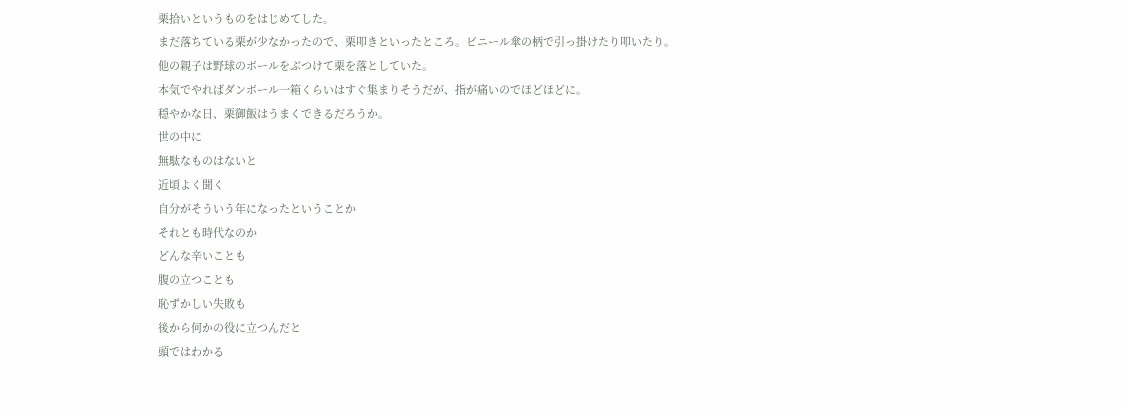栗拾いというものをはじめてした。
まだ落ちている栗が少なかったので、栗叩きといったところ。ビニール傘の柄で引っ掛けたり叩いたり。
他の親子は野球のボールをぶつけて栗を落としていた。
本気でやればダンボール一箱くらいはすぐ集まりそうだが、指が痛いのでほどほどに。
穏やかな日、栗御飯はうまくできるだろうか。
世の中に
無駄なものはないと
近頃よく聞く
自分がそういう年になったということか
それとも時代なのか
どんな辛いことも
腹の立つことも
恥ずかしい失敗も
後から何かの役に立つんだと
頭ではわかる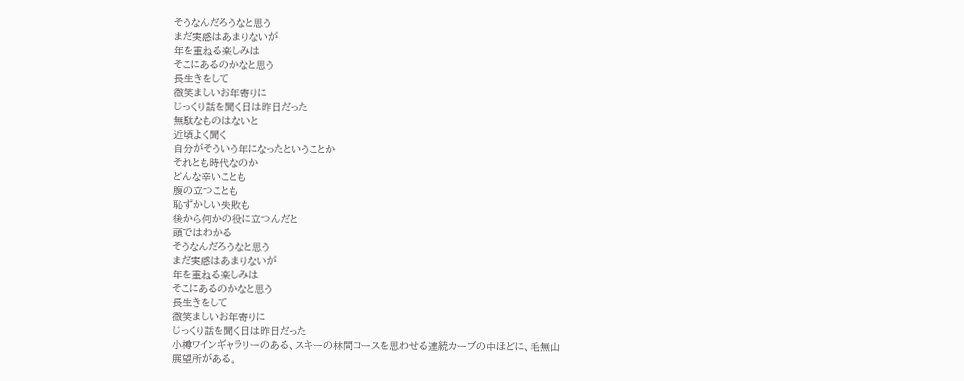そうなんだろうなと思う
まだ実感はあまりないが
年を重ねる楽しみは
そこにあるのかなと思う
長生きをして
微笑ましいお年寄りに
じっくり話を聞く日は昨日だった
無駄なものはないと
近頃よく聞く
自分がそういう年になったということか
それとも時代なのか
どんな辛いことも
腹の立つことも
恥ずかしい失敗も
後から何かの役に立つんだと
頭ではわかる
そうなんだろうなと思う
まだ実感はあまりないが
年を重ねる楽しみは
そこにあるのかなと思う
長生きをして
微笑ましいお年寄りに
じっくり話を聞く日は昨日だった
小樽ワインギャラリーのある、スキーの林間コースを思わせる連続カーブの中ほどに、毛無山展望所がある。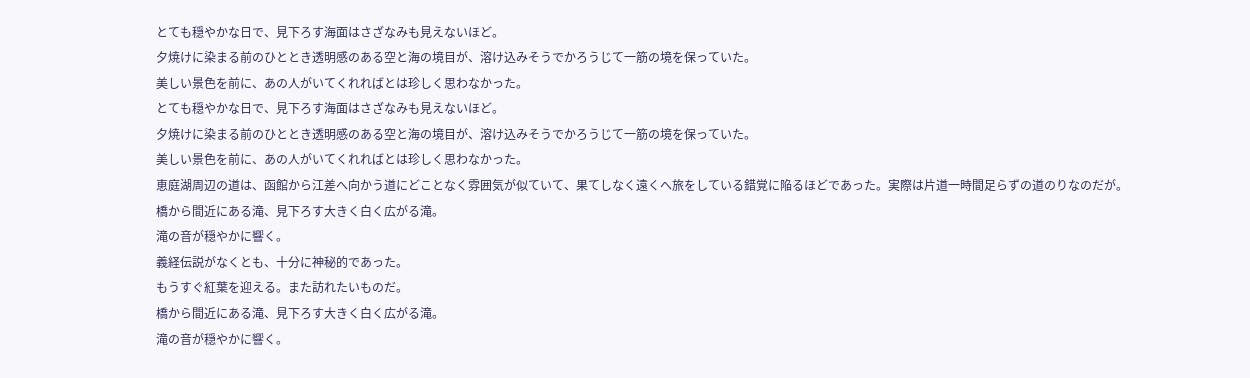とても穏やかな日で、見下ろす海面はさざなみも見えないほど。
夕焼けに染まる前のひととき透明感のある空と海の境目が、溶け込みそうでかろうじて一筋の境を保っていた。
美しい景色を前に、あの人がいてくれればとは珍しく思わなかった。
とても穏やかな日で、見下ろす海面はさざなみも見えないほど。
夕焼けに染まる前のひととき透明感のある空と海の境目が、溶け込みそうでかろうじて一筋の境を保っていた。
美しい景色を前に、あの人がいてくれればとは珍しく思わなかった。
恵庭湖周辺の道は、函館から江差へ向かう道にどことなく雰囲気が似ていて、果てしなく遠くへ旅をしている錯覚に陥るほどであった。実際は片道一時間足らずの道のりなのだが。
橋から間近にある滝、見下ろす大きく白く広がる滝。
滝の音が穏やかに響く。
義経伝説がなくとも、十分に神秘的であった。
もうすぐ紅葉を迎える。また訪れたいものだ。
橋から間近にある滝、見下ろす大きく白く広がる滝。
滝の音が穏やかに響く。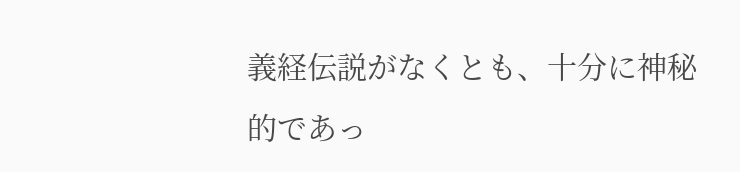義経伝説がなくとも、十分に神秘的であっ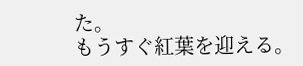た。
もうすぐ紅葉を迎える。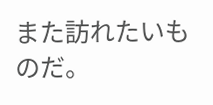また訪れたいものだ。